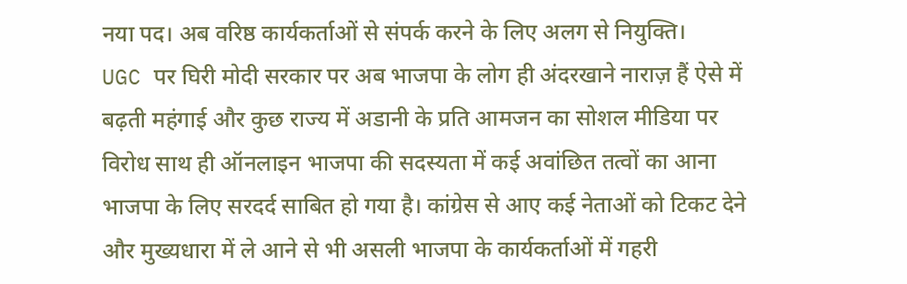नया पद। अब वरिष्ठ कार्यकर्ताओं से संपर्क करने के लिए अलग से नियुक्ति।
UGC पर घिरी मोदी सरकार पर अब भाजपा के लोग ही अंदरखाने नाराज़ हैं ऐसे में बढ़ती महंगाई और कुछ राज्य में अडानी के प्रति आमजन का सोशल मीडिया पर विरोध साथ ही ऑनलाइन भाजपा की सदस्यता में कई अवांछित तत्वों का आना भाजपा के लिए सरदर्द साबित हो गया है। कांग्रेस से आए कई नेताओं को टिकट देने और मुख्यधारा में ले आने से भी असली भाजपा के कार्यकर्ताओं में गहरी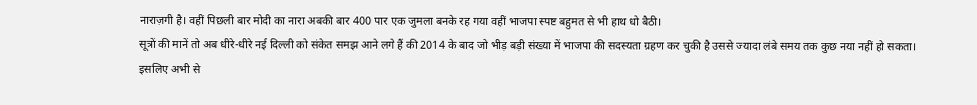नाराज़गी है। वहीं पिछली बार मोदी का नारा अबकी बार 400 पार एक जुमला बनके रह गया वहीं भाजपा स्पष्ट बहुमत से भी हाथ धो बैठी।
सूत्रों की मानें तो अब धीरे-धीरे नई दिल्ली को संकेत समझ आने लगे हैं की 2014 के बाद जो भीड़ बड़ी संख्या में भाजपा की सदस्यता ग्रहण कर चुकी है उससे ज्यादा लंबे समय तक कुछ नया नहीं हो सकता। इसलिए अभी से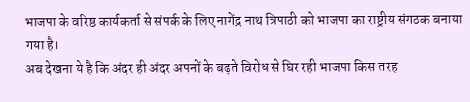भाजपा के वरिष्ठ कार्यकर्ता से संपर्क के लिए नागेंद्र नाथ त्रिपाठी को भाजपा का राष्ट्रीय संगठक बनाया गया है।
अब देखना ये है कि अंदर ही अंदर अपनों के बढ़ते विरोध से घिर रही भाजपा किस तरह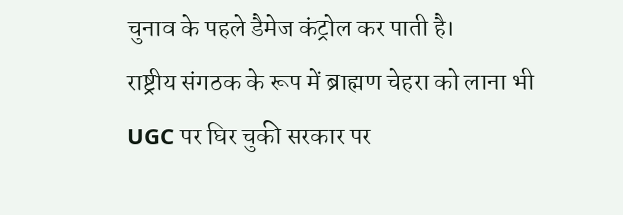चुनाव के पहले डैमेज कंट्रोल कर पाती है।
राष्ट्रीय संगठक के रूप में ब्राह्मण चेहरा को लाना भी UGC पर घिर चुकी सरकार पर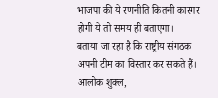भाजपा की ये रणनीति कितनी कारगर होगी ये तो समय ही बताएगा।
बताया जा रहा है कि राष्ट्रीय संगठक अपनी टीम का विस्तार कर सकते हैं।
आलोक शुक्ल,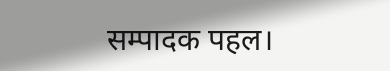सम्पादक पहल।